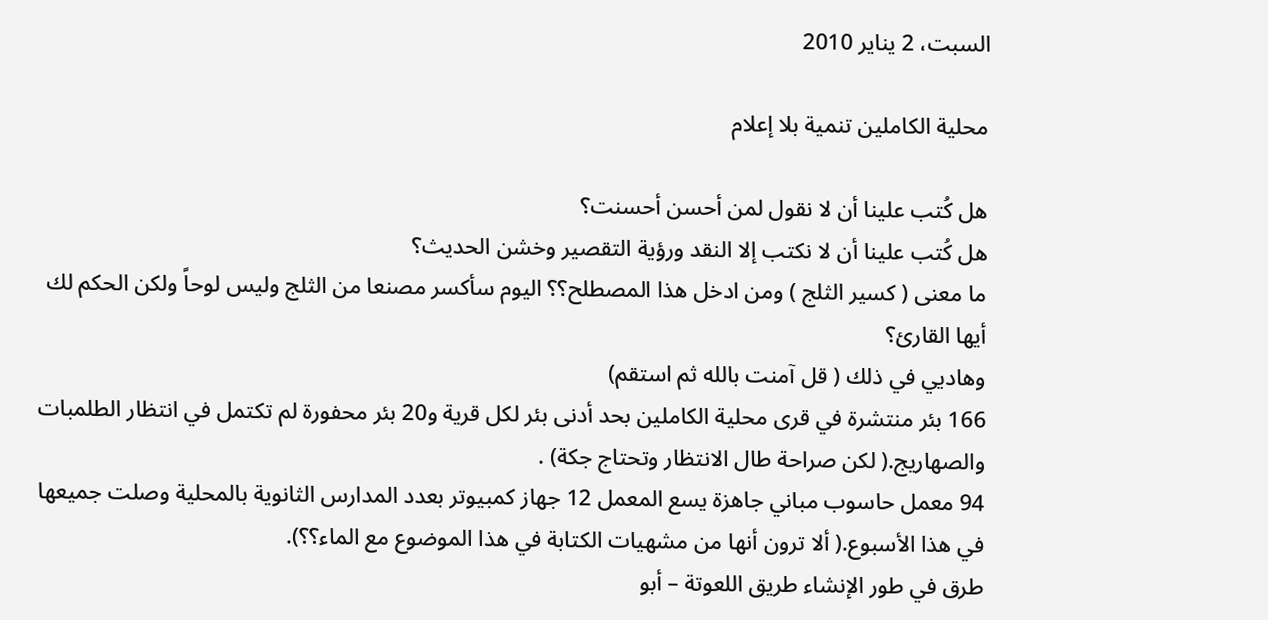السبت، 2 يناير 2010

محلية الكاملين تنمية بلا إعلام

هل كُتب علينا أن لا نقول لمن أحسن أحسنت؟
هل كُتب علينا أن لا نكتب إلا النقد ورؤية التقصير وخشن الحديث؟
ما معنى ( كسير الثلج ) ومن ادخل هذا المصطلح؟؟ اليوم سأكسر مصنعا من الثلج وليس لوحاً ولكن الحكم لك أيها القارئ؟
وهاديي في ذلك ( قل آمنت بالله ثم استقم)
166 بئر منتشرة في قرى محلية الكاملين بحد أدنى بئر لكل قرية و20 بئر محفورة لم تكتمل في انتظار الطلمبات والصهاريج.( لكن صراحة طال الانتظار وتحتاج جكة) .
94 معمل حاسوب مباني جاهزة يسع المعمل 12 جهاز كمبيوتر بعدد المدارس الثانوية بالمحلية وصلت جميعها في هذا الأسبوع.( ألا ترون أنها من مشهيات الكتابة في هذا الموضوع مع الماء؟؟).
طرق في طور الإنشاء طريق اللعوتة – أبو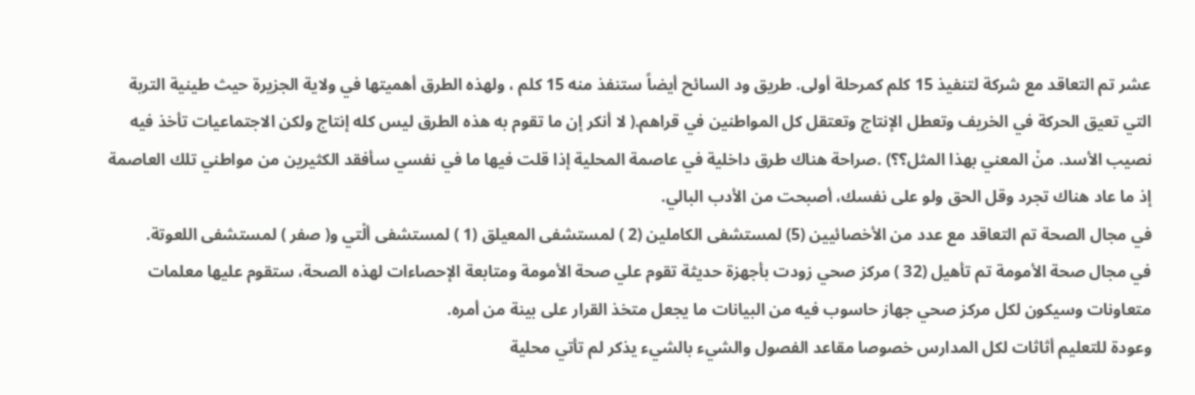عشر تم التعاقد مع شركة لتنفيذ 15 كلم كمرحلة أولى. طريق ود السائح أيضاً ستنفذ منه 15 كلم ، ولهذه الطرق أهميتها في ولاية الجزيرة حيث طينية التربة التي تعيق الحركة في الخريف وتعطل الإنتاج وتعتقل كل المواطنين في قراهم.( لا أنكر إن ما تقوم به هذه الطرق ليس كله إنتاج ولكن الاجتماعيات تأخذ فيه نصيب الأسد. منْ المعني بهذا المثل؟؟) .صراحة هناك طرق داخلية في عاصمة المحلية إذا قلت فيها ما في نفسي سأفقد الكثيرين من مواطني تلك العاصمة إذ ما عاد هناك تجرد وقل الحق ولو على نفسك، أصبحت من الأدب البالي.
في مجال الصحة تم التعاقد مع عدد من الأخصائيين (5) لمستشفى الكاملين (2 ) لمستشفى المعيلق (1 ) لمستشفى ألْتي و( صفر ) لمستشفى اللعوتة.
في مجال صحة الأمومة تم تأهيل (32 ) مركز صحي زودت بأجهزة حديثة تقوم علي صحة الأمومة ومتابعة الإحصاءات لهذه الصحة، ستقوم عليها معلمات متعاونات وسيكون لكل مركز صحي جهاز حاسوب فيه من البيانات ما يجعل متخذ القرار على بينة من أمره.
وعودة للتعليم أثاثات لكل المدارس خصوصا مقاعد الفصول والشيء بالشيء يذكر لم تأتي محلية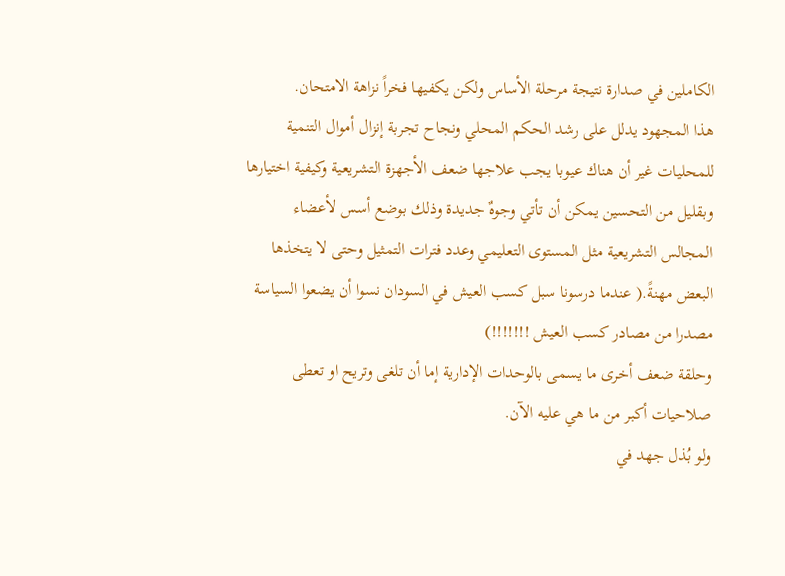الكاملين في صدارة نتيجة مرحلة الأساس ولكن يكفيها فخراً نزاهة الامتحان.
هذا المجهود يدلل على رشد الحكم المحلي ونجاح تجربة إنزال أموال التنمية للمحليات غير أن هناك عيوبا يجب علاجها ضعف الأجهزة التشريعية وكيفية اختيارها وبقليل من التحسين يمكن أن تأتي وجوهٌ جديدة وذلك بوضع أسس لأعضاء المجالس التشريعية مثل المستوى التعليمي وعدد فترات التمثيل وحتى لا يتخذها البعض مهنةً.( عندما درسونا سبل كسب العيش في السودان نسوا أن يضعوا السياسة مصدرا من مصادر كسب العيش !!!!!!!)
وحلقة ضعف أخرى ما يسمى بالوحدات الإدارية إما أن تلغى وتريح او تعطى صلاحيات أكبر من ما هي عليه الآن.
ولو بُذل جهد في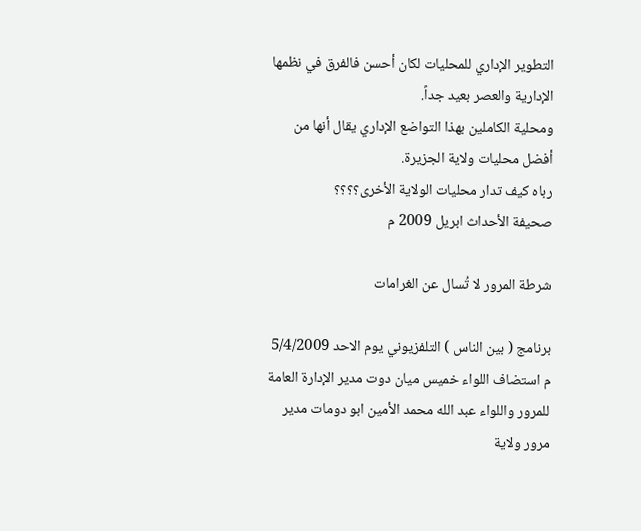التطوير الإداري للمحليات لكان أحسن فالفرق في نظمها الإدارية والعصر بعيد جداً.
ومحلية الكاملين بهذا التواضع الإداري يقال أنها من أفضل محليات ولاية الجزيرة.
رباه كيف تدار محليات الولاية الأخرى؟؟؟؟
صحيفة الأحداث ابريل 2009 م

شرطة المرور لا تُسال عن الغرامات

برنامج ( بين الناس ) التلفزيوني يوم الاحد 5/4/2009 م استضاف اللواء خميس ميان دوت مدير الإدارة العامة للمرور واللواء عبد الله محمد الأمين ابو دومات مدير مرور ولاية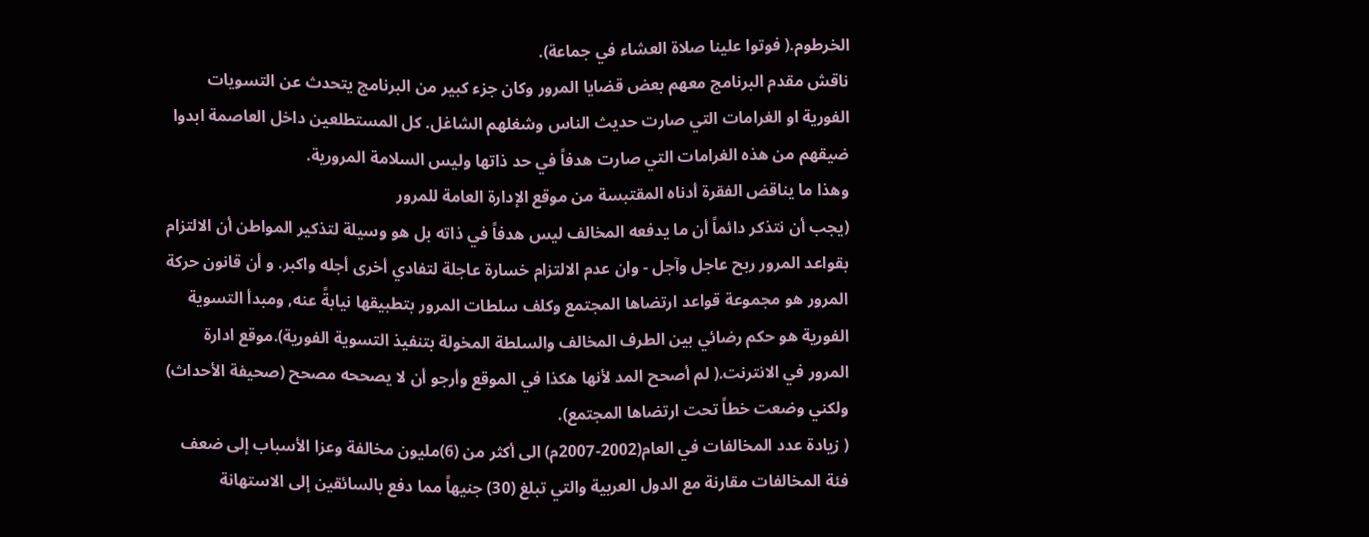الخرطوم.( فوتوا علينا صلاة العشاء في جماعة).
ناقش مقدم البرنامج معهم بعض قضايا المرور وكان جزء كبير من البرنامج يتحدث عن التسويات الفورية او الغرامات التي صارت حديث الناس وشغلهم الشاغل. كل المستطلعين داخل العاصمة ابدوا ضيقهم من هذه الغرامات التي صارت هدفاً في حد ذاتها وليس السلامة المرورية.
وهذا ما يناقض الفقرة أدناه المقتبسة من موقع الإدارة العامة للمرور
(يجب أن نتذكر دائماً أن ما يدفعه المخالف ليس هدفاً في ذاته بل هو وسيلة لتذكير المواطن أن الالتزام بقواعد المرور ربح عاجل وآجل - وان عدم الالتزام خسارة عاجلة لتفادي أخرى أجله واكبر. و أن قانون حركة المرور هو مجموعة قواعد ارتضاها المجتمع وكلف سلطات المرور بتطبيقها نيابةً عنه, ومبدأ التسوية الفورية هو حكم رضائي بين الطرف المخالف والسلطة المخولة بتنفيذ التسوية الفورية).موقع ادارة المرور في الانترنت.( لم أصحح المد لأنها هكذا في الموقع وأرجو أن لا يصححه مصحح (صحيفة الأحداث) ولكني وضعت خطاً تحت ارتضاها المجتمع).
( زيادة عدد المخالفات في العام(2002-2007م) الى أكثر من (6)مليون مخالفة وعزا الأسباب إلى ضعف فئة المخالفات مقارنة مع الدول العربية والتي تبلغ (30) جنيهاً مما دفع بالسائقين إلى الاستهانة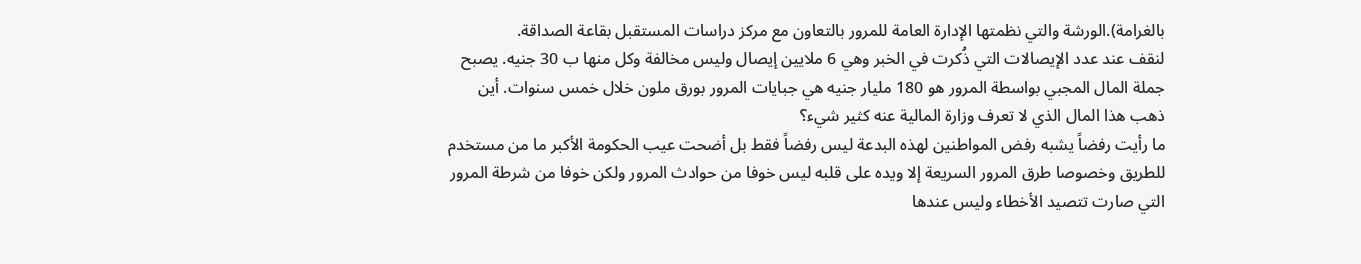بالغرامة).الورشة والتي نظمتها الإدارة العامة للمرور بالتعاون مع مركز دراسات المستقبل بقاعة الصداقة.
لنقف عند عدد الإيصالات التي ذُكرت في الخبر وهي 6 ملايين إيصال وليس مخالفة وكل منها ب 30 جنيه. يصبح جملة المال المجبي بواسطة المرور هو 180 مليار جنيه هي جبايات المرور بورق ملون خلال خمس سنوات. أين ذهب هذا المال الذي لا تعرف وزارة المالية عنه كثير شيء؟
ما رأيت رفضاً يشبه رفض المواطنين لهذه البدعة ليس رفضاً فقط بل أضحت عيب الحكومة الأكبر ما من مستخدم للطريق وخصوصا طرق المرور السريعة إلا ويده على قلبه ليس خوفا من حوادث المرور ولكن خوفا من شرطة المرور التي صارت تتصيد الأخطاء وليس عندها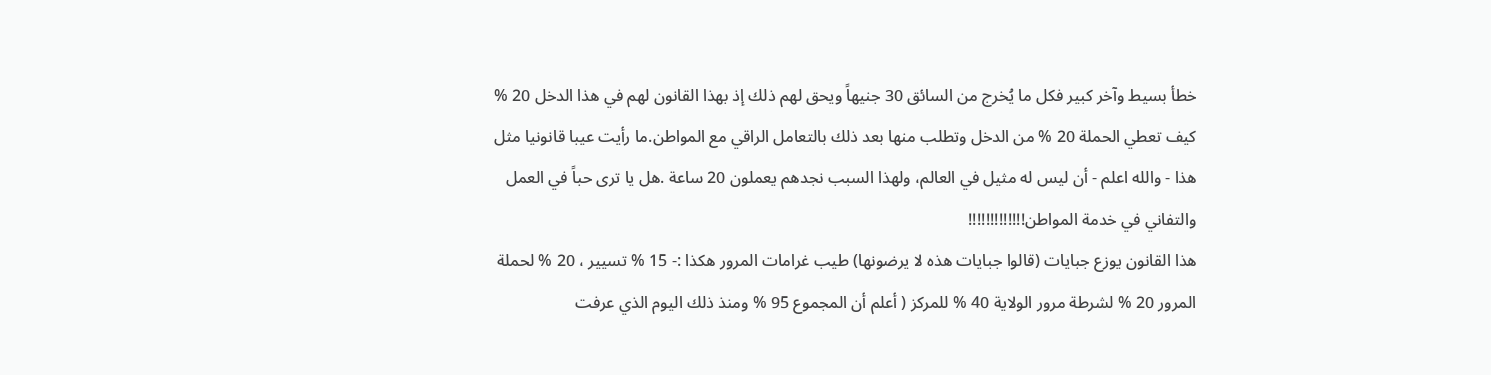خطأ بسيط وآخر كبير فكل ما يُخرج من السائق 30 جنيهاً ويحق لهم ذلك إذ بهذا القانون لهم في هذا الدخل 20 % كيف تعطي الحملة 20 % من الدخل وتطلب منها بعد ذلك بالتعامل الراقي مع المواطن.ما رأيت عيبا قانونيا مثل هذا - والله اعلم - أن ليس له مثيل في العالم، ولهذا السبب نجدهم يعملون 20 ساعة .هل يا ترى حباً في العمل والتفاني في خدمة المواطن!!!!!!!!!!!!!
هذا القانون يوزع جبايات (قالوا جبايات هذه لا يرضونها) طيب غرامات المرور هكذا :- 15 % تسيير ، 20 % لحملة المرور 20 % لشرطة مرور الولاية 40 % للمركز ( أعلم أن المجموع 95 % ومنذ ذلك اليوم الذي عرفت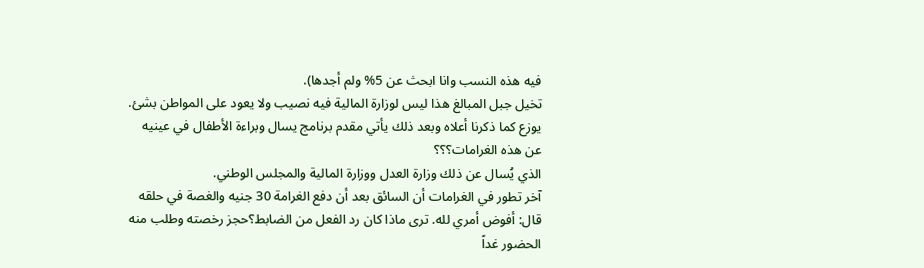فيه هذه النسب وانا ابحث عن 5% ولم أجدها).
تخيل جبل المبالغ هذا ليس لوزارة المالية فيه نصيب ولا يعود على المواطن بشئ. يوزع كما ذكرنا أعلاه وبعد ذلك يأتي مقدم برنامج يسال وبراءة الأطفال في عينيه عن هذه الغرامات؟؟؟
الذي يُسال عن ذلك وزارة العدل ووزارة المالية والمجلس الوطني.
آخر تطور في الغرامات أن السائق بعد أن دفع الغرامة 30 جنيه والغصة في حلقه قال: أفوض أمري لله. ترى ماذا كان رد الفعل من الضابط؟حجز رخصته وطلب منه الحضور غداً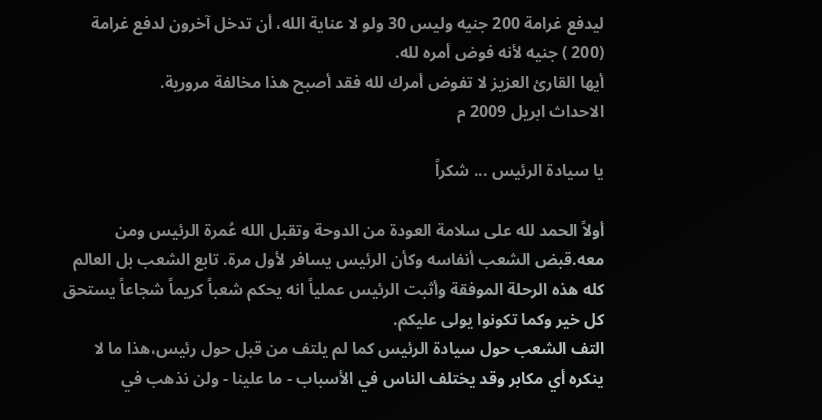ليدفع غرامة 200 جنيه وليس 30 ولو لا عناية الله، أن تدخل آخرون لدفع غرامة (200 ) جنيه لأنه فوض أمره لله.
أيها القارئ العزيز لا تفوض أمرك لله فقد أصبح هذا مخالفة مرورية.
الاحداث ابريل 2009 م

يا سيادة الرئيس ... شكراً

أولاً الحمد لله على سلامة العودة من الدوحة وتقبل الله عُمرة الرئيس ومن معه.قبض الشعب أنفاسه وكأن الرئيس يسافر لأول مرة. تابع الشعب بل العالم كله هذه الرحلة الموفقة وأثبت الرئيس عملياً انه يحكم شعباً كريماً شجاعاً يستحق كل خير وكما تكونوا يولى عليكم.
التف الشعب حول سيادة الرئيس كما لم يلتف من قبل حول رئيس،هذا ما لا ينكره أي مكابر وقد يختلف الناس في الأسباب - ما علينا - ولن نذهب في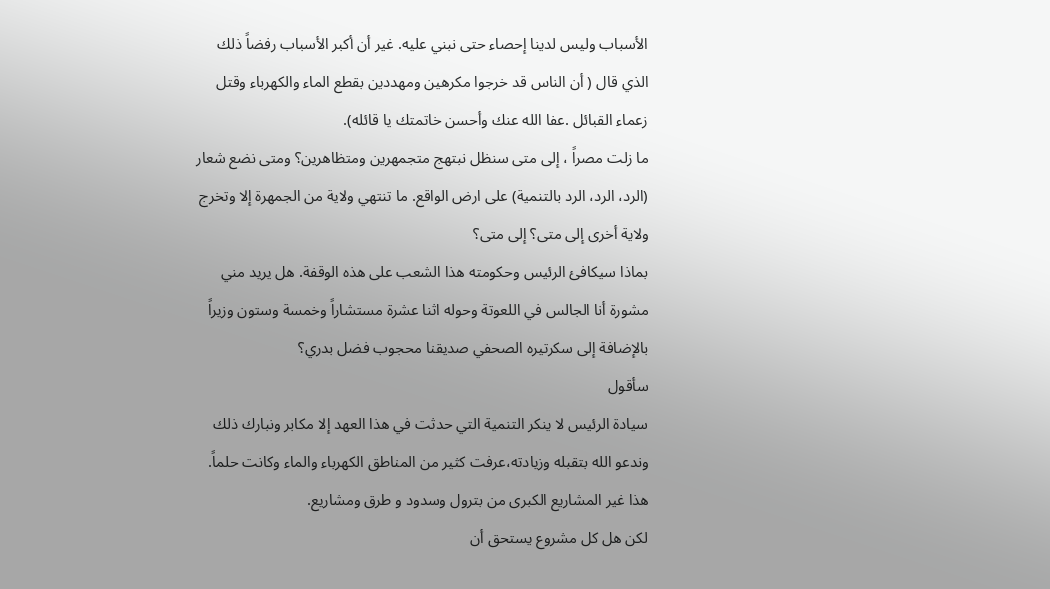الأسباب وليس لدينا إحصاء حتى نبني عليه. غير أن أكبر الأسباب رفضاً ذلك الذي قال ( أن الناس قد خرجوا مكرهين ومهددين بقطع الماء والكهرباء وقتل زعماء القبائل .عفا الله عنك وأحسن خاتمتك يا قائله).
ما زلت مصراً ، إلى متى سنظل نبتهج متجمهرين ومتظاهرين؟ ومتى نضع شعار (الرد، الرد، الرد بالتنمية) على ارض الواقع. ما تنتهي ولاية من الجمهرة إلا وتخرج ولاية أخرى إلى متى؟ إلى متى؟
بماذا سيكافئ الرئيس وحكومته هذا الشعب على هذه الوقفة. هل يريد مني مشورة أنا الجالس في اللعوتة وحوله اثنا عشرة مستشاراً وخمسة وستون وزيراً بالإضافة إلى سكرتيره الصحفي صديقنا محجوب فضل بدري؟
سأقول
سيادة الرئيس لا ينكر التنمية التي حدثت في هذا العهد إلا مكابر ونبارك ذلك وندعو الله بتقبله وزيادته،عرفت كثير من المناطق الكهرباء والماء وكانت حلماً. هذا غير المشاريع الكبرى من بترول وسدود و طرق ومشاريع.
لكن هل كل مشروع يستحق أن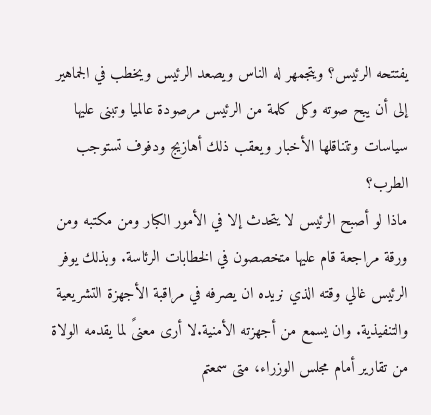يفتتحه الرئيس؟ ويتجمهر له الناس ويصعد الرئيس ويخطب في الجماهير إلى أن يبح صوته وكل كلمة من الرئيس مرصودة عالميا وتبنى عليها سياسات وتتناقلها الأخبار ويعقب ذلك أهازيج ودفوف تستوجب الطرب؟
ماذا لو أصبح الرئيس لا يتحدث إلا في الأمور الكبار ومن مكتبه ومن ورقة مراجعة قام عليها متخصصون في الخطابات الرئاسة. وبذلك يوفر الرئيس غالي وقته الذي نريده ان يصرفه في مراقبة الأجهزة التشريعية والتنفيذية. وان يسمع من أجهزته الأمنية.لا أرى معنىً لما يقدمه الولاة من تقارير أمام مجلس الوزراء، متى سمعتم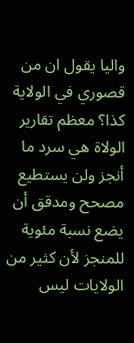واليا يقول ان من قصوري في الولاية كذا؟ معظم تقارير الولاة هي سرد ما أنجز ولن يستطيع مصحح ومدقق أن يضع نسبة مئوية للمنجز لأن كثير من الولايات ليس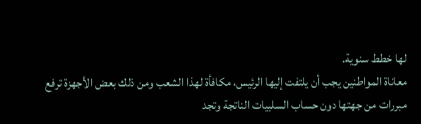لها خطط سنوية.
معاناة المواطنين يجب أن يلتفت إليها الرئيس، مكافأة لهذا الشعب ومن ذلك بعض الأجهزة ترفع مبررات من جهتها دون حساب السلبيات الناتجة وتجد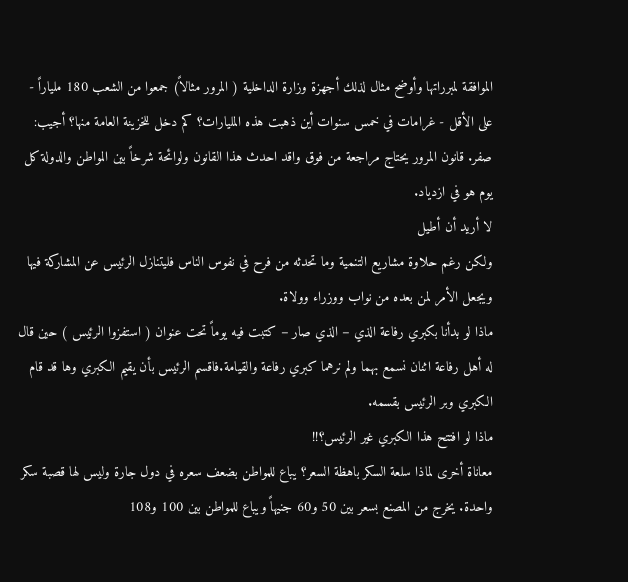الموافقة لمبرراتها وأوضح مثال لذلك أجهزة وزارة الداخلية ( المرور مثالاً) جمعوا من الشعب 180 ملياراً - على الأقل - غرامات في خمس سنوات أين ذهبت هذه المليارات؟ كم دخل للخزينة العامة منها؟ أجيب: صفر. قانون المرور يحتاج مراجعة من فوق واقد احدث هذا القانون ولوائحة شرخاً بين المواطن والدولة كل يوم هو في ازدياد.
لا أريد أن أطيل
ولكن رغم حلاوة مشاريع التنمية وما تحدثه من فرح في نفوس الناس فليتنازل الرئيس عن المشاركة فيها ويجعل الأمر لمن بعده من نواب ووزراء وولاة.
ماذا لو بدأنا بكبري رفاعة الذي – الذي صار – كتبت فيه يوماً تحت عنوان ( استفزوا الرئيس ) حين قال له أهل رفاعة اثنان نسمع بهما ولم نرهما كبري رفاعة والقيامة.فاقسم الرئيس بأن يقيم الكبري وها قد قام الكبري وبر الرئيس بقسمه.
ماذا لو افتتح هذا الكبري غير الرئيس؟!!
معاناة أخرى لماذا سلعة السكر باهظة السعر؟ يباع للمواطن بضعف سعره في دول جارة وليس لها قصبة سكر واحدة. يخرج من المصنع بسعر بين 50 و60 جنيهاً ويباع للمواطن بين 100 و108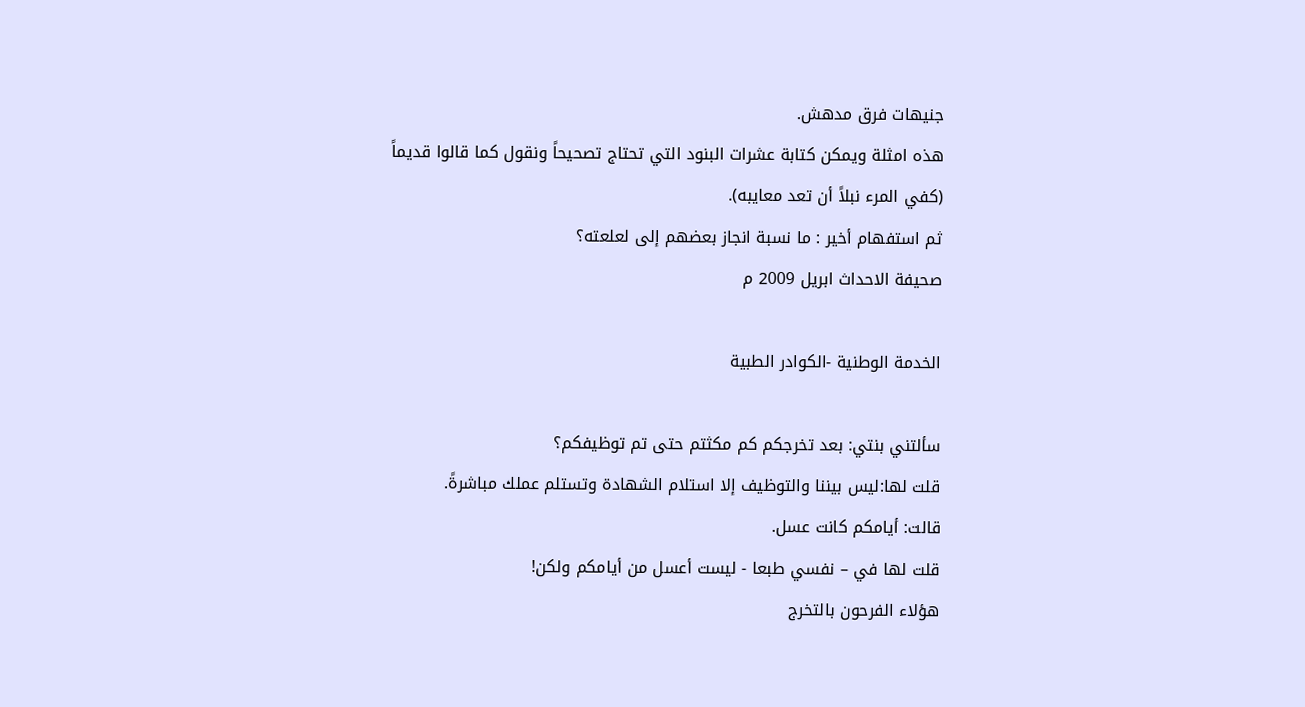جنيهات فرق مدهش.
هذه امثلة ويمكن كتابة عشرات البنود التي تحتاج تصحيحاً ونقول كما قالوا قديماً
(كفي المرء نبلاً أن تعد معايبه).
ثم استفهام أخير : ما نسبة انجاز بعضهم إلى لعلعته؟
صحيفة الاحداث ابريل 2009 م

الخدمة الوطنية -الكوادر الطبية

سألتني بنتي: بعد تخرجكم كم مكثتم حتى تم توظيفكم؟
قلت لها:ليس بيننا والتوظيف إلا استلام الشهادة وتستلم عملك مباشرةً.
قالت: أيامكم كانت عسل.
قلت لها في – نفسي طبعا - ليست أعسل من أيامكم ولكن!
هؤلاء الفرحون بالتخرج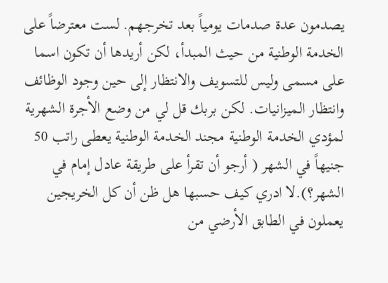يصدمون عدة صدمات يومياً بعد تخرجهم. لست معترضاً على الخدمة الوطنية من حيث المبدأ، لكن أريدها أن تكون اسما على مسمى وليس للتسويف والانتظار إلى حين وجود الوظائف وانتظار الميزانيات. لكن بربك قل لي من وضع الأجرة الشهرية لمؤدي الخدمة الوطنية مجند الخدمة الوطنية يعطى راتب 50 جنيهاً في الشهر ( أرجو أن تقرأ على طريقة عادل إمام في الشهر؟).لا ادري كيف حسبها هل ظن أن كل الخريجين يعملون في الطابق الأرضي من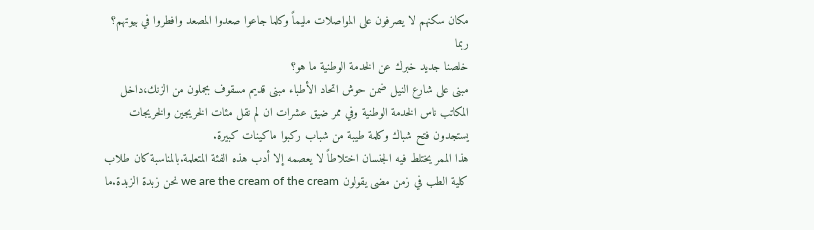مكان سكنهم لا يصرفون على المواصلات مليماً وكلما جاعوا صعدوا المصعد وافطروا في بيوتهم؟ ربما
خلصنا جديد خبرك عن الخدمة الوطنية ما هو؟
مبنى على شارع النيل ضمن حوش اتحاد الأطباء مبنى قديم مسقوف بجملون من الزنك،داخل المكاتب ناس الخدمة الوطنية وفي ممر ضيق عشرات ان لم نقل مئات الخريجين والخريجات يستجدون فتح شباك وكلمة طيبة من شباب ركبوا ماكينات كبيرة.
هذا الممر يختلط فيه الجنسان اختلاطاً لا يعصمه إلا أدب هذه الفئة المتعلمة.بالمناسبة كان طلاب كلية الطب في زمن مضى يقولون we are the cream of the cream نحن زبدة الزبدة.ما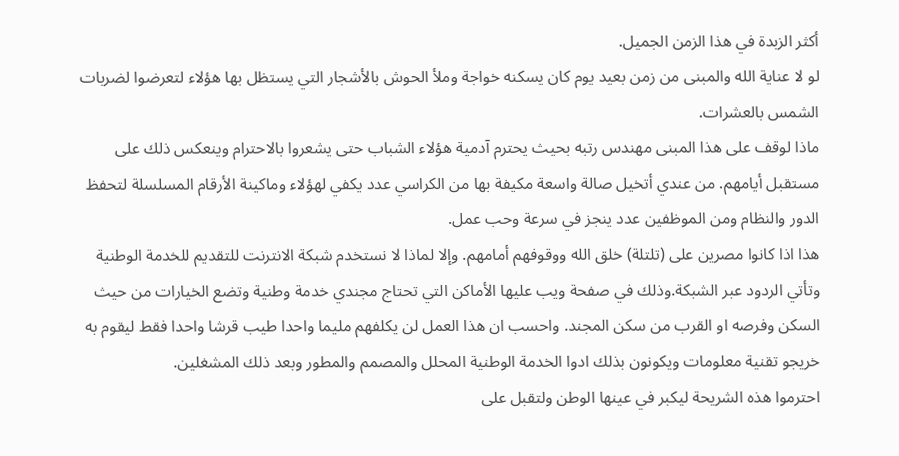أكثر الزبدة في هذا الزمن الجميل.
لو لا عناية الله والمبنى من زمن بعيد يوم كان يسكنه خواجة وملأ الحوش بالأشجار التي يستظل بها هؤلاء لتعرضوا لضربات الشمس بالعشرات.
ماذا لوقف على هذا المبنى مهندس رتبه بحيث يحترم آدمية هؤلاء الشباب حتى يشعروا بالاحترام وينعكس ذلك على مستقبل أيامهم. من عندي أتخيل صالة واسعة مكيفة بها من الكراسي عدد يكفي لهؤلاء وماكينة الأرقام المسلسلة لتحفظ الدور والنظام ومن الموظفين عدد ينجز في سرعة وحب عمل.
هذا اذا كانوا مصرين على (تلتلة) خلق الله ووقوفهم أمامهم. وإلا لماذا لا نستخدم شبكة الانترنت للتقديم للخدمة الوطنية وتأتي الردود عبر الشبكة.وذلك في صفحة ويب عليها الأماكن التي تحتاج مجندي خدمة وطنية وتضع الخيارات من حيث السكن وفرصه او القرب من سكن المجند. واحسب ان هذا العمل لن يكلفهم مليما واحدا طيب قرشا واحدا فقط ليقوم به خريجو تقنية معلومات ويكونون بذلك ادوا الخدمة الوطنية المحلل والمصمم والمطور وبعد ذلك المشغلين.
احترموا هذه الشريحة ليكبر في عينها الوطن ولتقبل على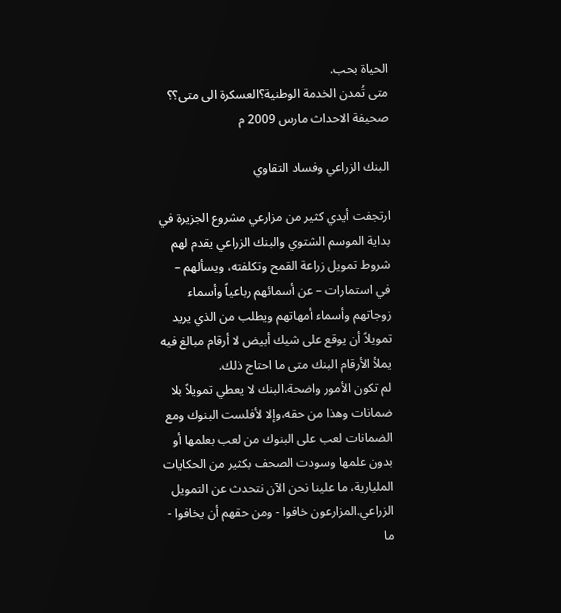الحياة بحب.
متى تُمدن الخدمة الوطنية؟العسكرة الى متى؟؟
صحيفة الاحداث مارس 2009 م

البنك الزراعي وفساد التقاوي

ارتجفت أيدي كثير من مزارعي مشروع الجزيرة في بداية الموسم الشتوي والبنك الزراعي يقدم لهم شروط تمويل زراعة القمح وتكلفته، ويسألهم – في استمارات – عن أسمائهم رباعياً وأسماء زوجاتهم وأسماء أمهاتهم ويطلب من الذي يريد تمويلاً أن يوقع على شيك أبيض لا أرقام مبالغ فيه يملأ الأرقام البنك متى ما احتاج ذلك.
لم تكون الأمور واضحة،البنك لا يعطي تمويلاً بلا ضمانات وهذا من حقه،وإلا لأفلست البنوك ومع الضمانات لعب على البنوك من لعب بعلمها أو بدون علمها وسودت الصحف بكثير من الحكايات المليارية، ما علينا نحن الآن نتحدث عن التمويل الزراعي.المزارعون خافوا - ومن حقهم أن يخافوا - ما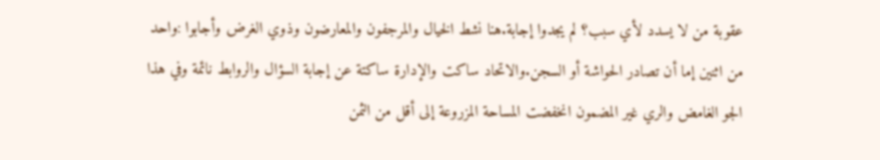عقوبة من لا يسدد لأي سبب؟ لم يجدوا إجابة.هنا نشط الخيال والمرجفون والمعارضون وذوي الغرض وأجابوا :واحد من اثنين إما أن تصادر الحواشة أو السجن.والاتحاد ساكت والإدارة ساكتة عن إجابة السؤال والروابط نائمة وفي هذا الجو الغامض والري غير المضمون انخفضت المساحة المزروعة إلى أقل من الثمن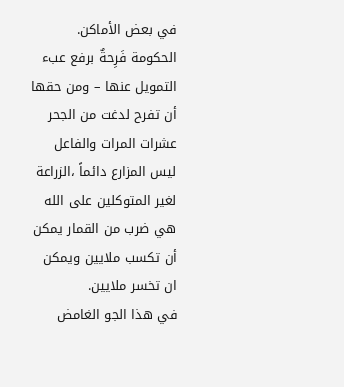في بعض الأماكن.
الحكومة فَرِحةٌ برفع عبء التمويل عنها – ومن حقها أن تفرح لدغت من الجحر عشرات المرات والفاعل ليس المزارع دائماً ،الزراعة لغير المتوكلين على الله هي ضرب من القمار يمكن أن تكسب ملايين ويمكن ان تخسر ملايين.
في هذا الجو الغامض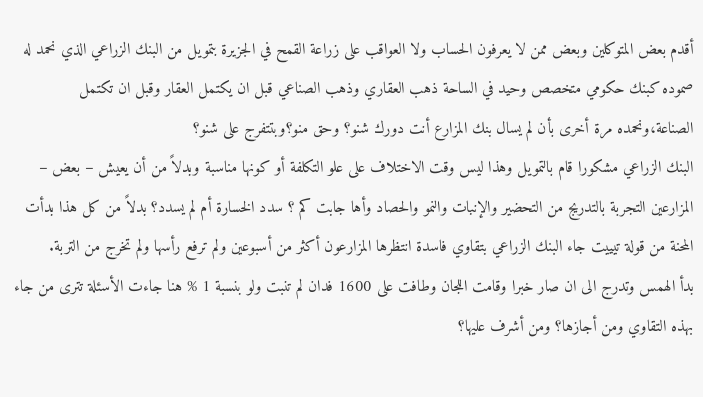أقدم بعض المتوكلين وبعض ممن لا يعرفون الحساب ولا العواقب على زراعة القمح في الجزيرة بتمويل من البنك الزراعي الذي نحمد له صموده كبنك حكومي متخصص وحيد في الساحة ذهب العقاري وذهب الصناعي قبل ان يكتمل العقار وقبل ان تكتمل الصناعة،ونحمده مرة أخرى بأن لم يسال بنك المزارع أنت دورك شنو؟ وحق منو؟وبتتفرج على شنو؟
البنك الزراعي مشكورا قام بالتمويل وهذا ليس وقت الاختلاف على علو التكلفة أو كونها مناسبة وبدلاً من أن يعيش – بعض – المزارعين التجربة بالتدريج من التحضير والإنبات والنمو والحصاد وأها جابت كم ؟ سدد الخسارة أم لم يسدد؟ بدلاً من كل هذا بدأت المحنة من قولة تيييت جاء البنك الزراعي بتقاوي فاسدة انتظرها المزارعون أكثر من أسبوعين ولم ترفع رأسها ولم تخرج من التربة.
بدأ الهمس وتدرج الى ان صار خبرا وقامت اللجان وطافت على 1600 فدان لم تنبت ولو بنسبة 1 % هنا جاءت الأسئلة تترى من جاء بهذه التقاوي ومن أجازها؟ ومن أشرف عليها؟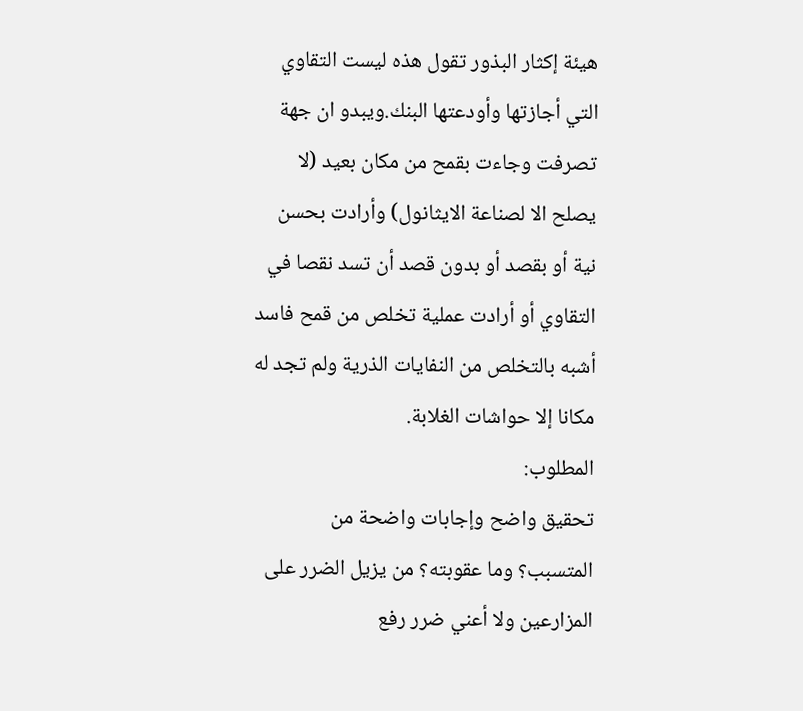هيئة إكثار البذور تقول هذه ليست التقاوي التي أجازتها وأودعتها البنك.ويبدو ان جهة تصرفت وجاءت بقمح من مكان بعيد (لا يصلح الا لصناعة الايثانول) وأرادت بحسن نية أو بقصد أو بدون قصد أن تسد نقصا في التقاوي أو أرادت عملية تخلص من قمح فاسد أشبه بالتخلص من النفايات الذرية ولم تجد له مكانا إلا حواشات الغلابة.
المطلوب:
تحقيق واضح وإجابات واضحة من المتسبب؟ وما عقوبته؟ من يزيل الضرر على المزارعين ولا أعني ضرر رفع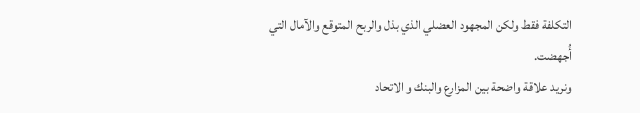التكلفة فقط ولكن المجهود العضلي الذي بذل والربح المتوقع والآمال التي أُجهضت.
ونريد علاقة واضحة بين المزارع والبنك و الاتحاد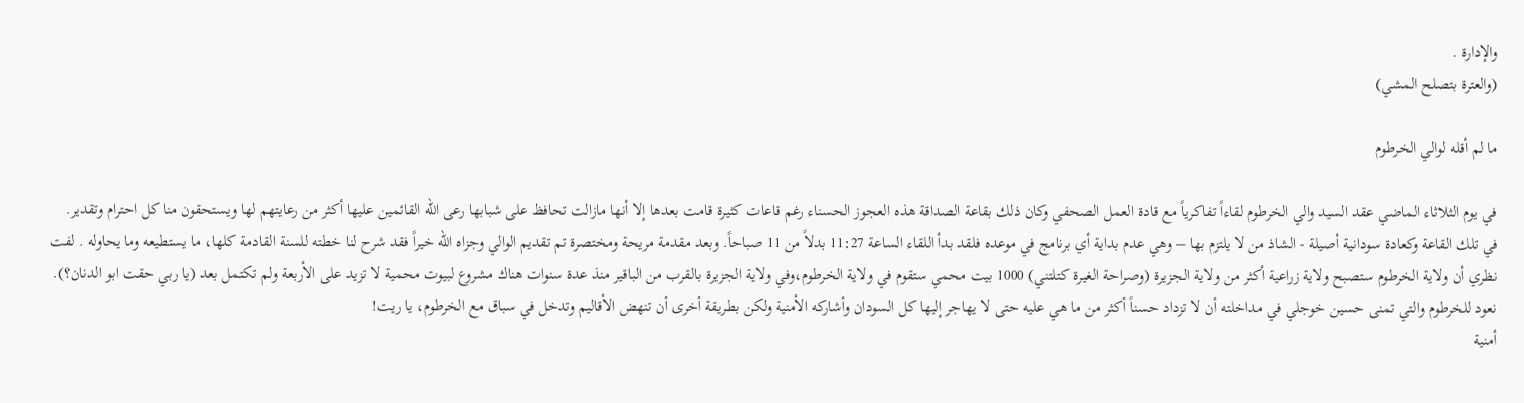والإدارة .
(والعترة بتصلح المشي)

ما لم أقله لوالي الخرطوم

في يوم الثلاثاء الماضي عقد السيد والي الخرطوم لقاءاً تفاكرياً مع قادة العمل الصحفي وكان ذلك بقاعة الصداقة هذه العجوز الحسناء رغم قاعات كثيرة قامت بعدها إلا أنها مازالت تحافظ على شبابها رعى الله القائمين عليها أكثر من رعايتهم لها ويستحقون منا كل احترام وتقدير.
في تلك القاعة وكعادة سودانية أصيلة - الشاذ من لا يلتزم بها – وهي عدم بداية أي برنامج في موعده فلقد بدأ اللقاء الساعة 11:27 بدلاً من 11 صباحاً. وبعد مقدمة مريحة ومختصرة تم تقديم الوالي وجزاه الله خيراً فقد شرح لنا خطته للسنة القادمة كلها، ما يستطيعه وما يحاوله . لفت نظري أن ولاية الخرطوم ستصبح ولاية زراعية أكثر من ولاية الجزيرة (وصراحة الغيرة كتلتني) 1000 بيت محمي ستقوم في ولاية الخرطوم،وفي ولاية الجزيرة بالقرب من الباقير منذ عدة سنوات هناك مشروع لبيوت محمية لا تزيد على الأربعة ولم تكتمل بعد (يا ربي حقت ابو الدنان؟).
نعود للخرطوم والتي تمنى حسين خوجلي في مداخلته أن لا تزداد حسناً أكثر من ما هي عليه حتى لا يهاجر إليها كل السودان وأشاركه الأمنية ولكن بطريقة أخرى أن تنهض الأقاليم وتدخل في سباق مع الخرطوم، يا ريت!
أمنية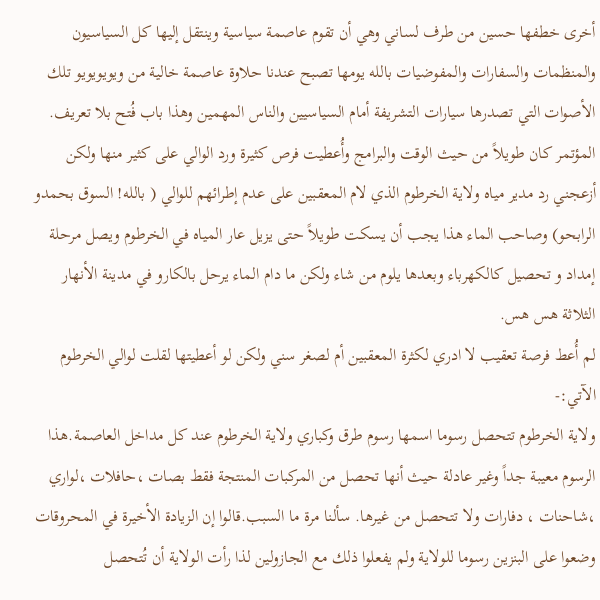أخرى خطفها حسين من طرف لساني وهي أن تقوم عاصمة سياسية وينتقل إليها كل السياسيون والمنظمات والسفارات والمفوضيات بالله يومها تصبح عندنا حلاوة عاصمة خالية من ويويويويو تلك الأصوات التي تصدرها سيارات التشريفة أمام السياسيين والناس المهمين وهذا باب فُتح بلا تعريف.
المؤتمر كان طويلاً من حيث الوقت والبرامج وأُعطيت فرص كثيرة ورد الوالي على كثير منها ولكن أزعجني رد مدير مياه ولاية الخرطوم الذي لام المعقبين على عدم إطرائهم للوالي ( بالله! السوق بحمدو الرابحو) وصاحب الماء هذا يجب أن يسكت طويلاً حتى يزيل عار المياه في الخرطوم ويصل مرحلة إمداد و تحصيل كالكهرباء وبعدها يلوم من شاء ولكن ما دام الماء يرحل بالكارو في مدينة الأنهار الثلاثة هس هس.
لم أُعط فرصة تعقيب لا ادري لكثرة المعقبين أم لصغر سني ولكن لو أعطيتها لقلت لوالي الخرطوم الآتي:-
ولاية الخرطوم تتحصل رسوما اسمها رسوم طرق وكباري ولاية الخرطوم عند كل مداخل العاصمة.هذا الرسوم معيبة جداً وغير عادلة حيث أنها تحصل من المركبات المنتجة فقط بصات ،حافلات ،لواري ،شاحنات ، دفارات ولا تتحصل من غيرها. سألنا مرة ما السبب.قالوا إن الزيادة الأخيرة في المحروقات وضعوا على البنزين رسوما للولاية ولم يفعلوا ذلك مع الجازولين لذا رأت الولاية أن تُتحصل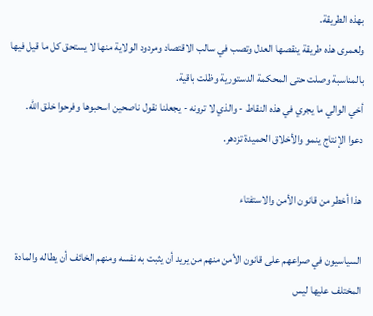بهذه الطريقة.
ولعمرى هذه طريقة ينقصها العدل وتصب في سالب الاقتصاد ومردود الولاية منها لا يستحق كل ما قيل فيها بالمناسبة وصلت حتى المحكمة الدستورية وظلت باقية.
أخي الوالي ما يجري في هذه النقاط - والذي لا ترونه - يجعلنا نقول ناصحين اسحبوها وفرحوا خلق الله.
دعوا الإنتاج ينمو والأخلاق الحميدة تزدهر.

هذا أخطر من قانون الأمن والاستفتاء

السياسيون في صراعهم على قانون الأمن منهم من يريد أن يثبت به نفسه ومنهم الخائف أن يطاله والمادة المختلف عليها ليس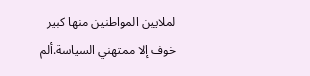لملايين المواطنين منها كبير خوف إلا ممتهني السياسة.ألم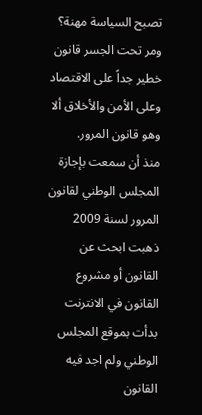تصبح السياسة مهنة؟ ومر تحت الجسر قانون خطير جداً على الاقتصاد وعلى الأمن والأخلاق ألا وهو قانون المرور.
منذ أن سمعت بإجازة المجلس الوطني لقانون المرور لسنة 2009 ذهبت ابحث عن القانون أو مشروع القانون في الانترنت بدأت بموقع المجلس الوطني ولم اجد فيه القانون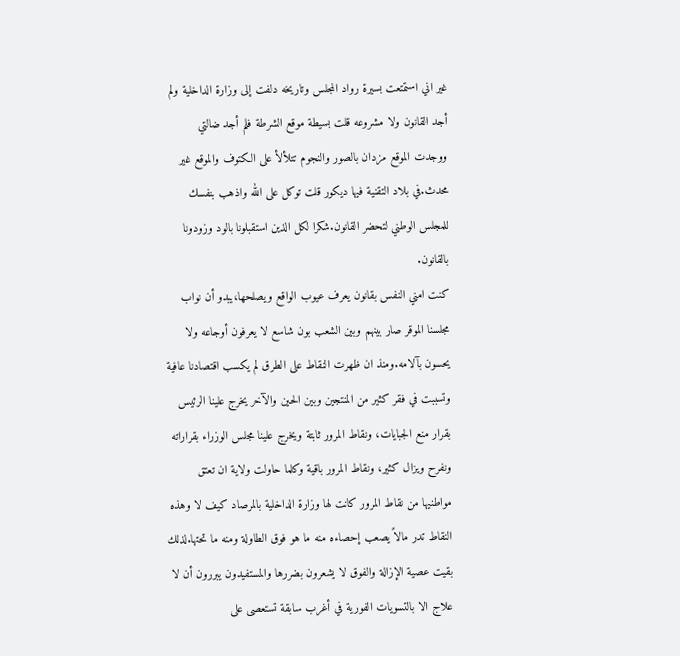غير اني استمتعت بسيرة رواد المجلس وتاريخه دلفت إلى وزارة الداخلية ولم أجد القانون ولا مشروعه قلت بسيطة موقع الشرطة فلم أجد ضالتي ووجدت الموقع مزدان بالصور والنجوم تتلألأ على الكتوف والموقع غير محدث.في بلاد التقنية فيها ديكور قلت توكل على الله واذهب بنفسك للمجلس الوطني لتحضر القانون.شكرا لكل الذين استقبلونا بالود وزودونا بالقانون.
كنت امني النفس بقانون يعرف عيوب الواقع ويصلحها،يبدو أن نواب مجلسنا الموقر صار بينهم وبين الشعب بون شاسع لا يعرفون أوجاعه ولا يحسون بآلامه.ومنذ ان ظهرت النقاط على الطرق لم يكسب اقتصادنا عافية وتسببت في فقر كثير من المنتجين وبين الحين والآخر يخرج علينا الرئيس بقرار منع الجبايات، ونقاط المرور ثابتة ويخرج علينا مجلس الوزراء بقراراته ونفرح ويزال كثير، ونقاط المرور باقية وكلما حاولت ولاية ان تعتق مواطنيها من نقاط المرور كانت لها وزارة الداخلية بالمرصاد كيف لا وهذه النقاط تدر مالاً يصعب إحصاءه منه ما هو فوق الطاولة ومنه ما تحتها.لذلك بقيت عصية الإزالة والفوق لا يشعرون بضررها والمستفيدون يبررون أن لا علاج الا بالتسويات الفورية في أغرب سابقة تستعصى على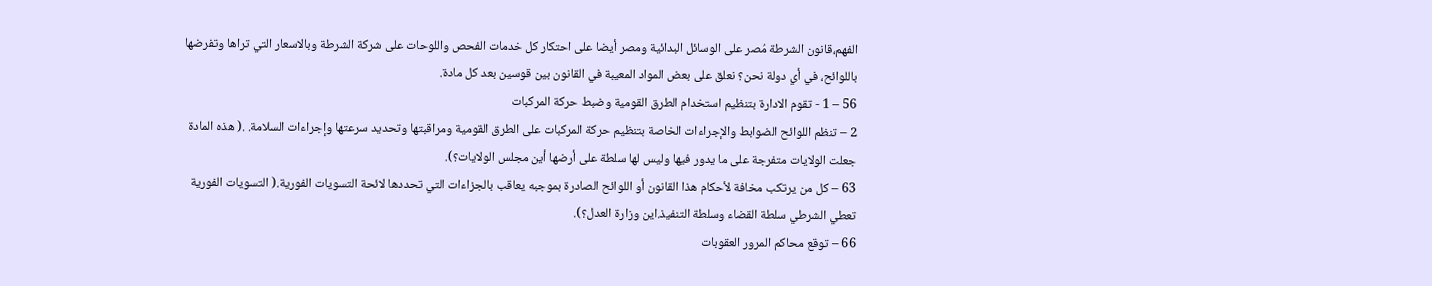الفهم،قانون الشرطة مُصر على الوسائل البدائية ومصر أيضا على احتكار كل خدمات الفحص واللوحات على شركة الشرطة وبالاسعار التي تراها وتفرضها باللوائح، في أي دولة نحن؟ نعلق على بعض المواد المعيبة في القانون بين قوسين بعد كل مادة.
56 – 1 - تقوم الادارة بتنظيم استخدام الطرق القومية وضبط حركة المركبات
2 – تنظم اللوائح الضوابط والإجراءات الخاصة بتنظيم حركة المركبات على الطرق القومية ومراقبتها وتحديد سرعتها وإجراءات السلامة. .( هذه المادة جعلت الولايات متفرجة على ما يدور فيها وليس لها سلطة على أرضها أين مجلس الولايات؟).
63 – كل من يرتكب مخافة لأحكام هذا القانون أو اللوائح الصادرة بموجبه يعاقب بالجزاءات التي تحددها لائحة التسويات الفورية.( التسويات الفورية تعطي الشرطي سلطة القضاء وسلطة التنفيذ.اين وزارة العدل؟).
66 – توقع محاكم المرور العقوبات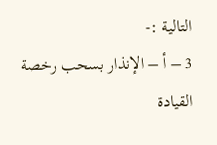التالية :-
3 – أ – الإنذار بسحب رخصة القيادة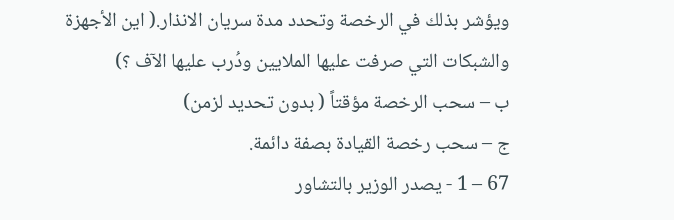ويؤشر بذلك في الرخصة وتحدد مدة سريان الانذار.( اين الأجهزة والشبكات التي صرفت عليها الملايين ودُرب عليها الآف ؟)
ب – سحب الرخصة مؤقتاً ( بدون تحديد لزمن)
ج – سحب رخصة القيادة بصفة دائمة.
67 – 1 - يصدر الوزير بالتشاور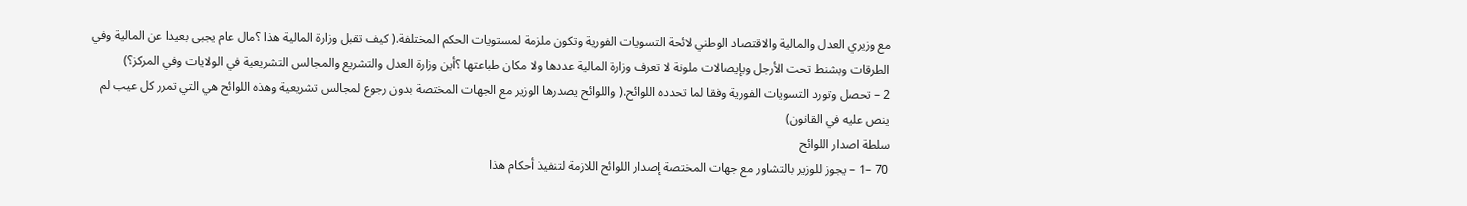مع وزيري العدل والمالية والاقتصاد الوطني لائحة التسويات الفورية وتكون ملزمة لمستويات الحكم المختلفة.( كيف تقبل وزارة المالية هذا ؟مال عام يجبى بعيدا عن المالية وفي الطرقات وبشنط تحت الأرجل وبإيصالات ملونة لا تعرف وزارة المالية عددها ولا مكان طباعتها ؟أين وزارة العدل والتشريع والمجالس التشريعية في الولايات وفي المركز؟)
2 – تحصل وتورد التسويات الفورية وفقا لما تحدده اللوائح.( واللوائح يصدرها الوزير مع الجهات المختصة بدون رجوع لمجالس تشريعية وهذه اللوائح هي التي تمرر كل عيب لم ينص عليه في القانون)
سلطة اصدار اللوائح
70 –1 – يجوز للوزير بالتشاور مع جهات المختصة إصدار اللوائح اللازمة لتنفيذ أحكام هذا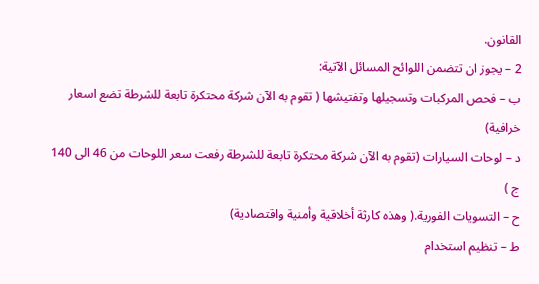القانون.
2 – يجوز ان تتضمن اللوائح المسائل الآتية:
ب – فحص المركبات وتسجيلها وتفتيشها ( تقوم به الآن شركة محتكرة تابعة للشرطة تضع اسعار خرافية)
د – لوحات السيارات (تقوم به الآن شركة محتكرة تابعة للشرطة رفعت سعر اللوحات من 46 الى 140 ج )
ح – التسويات الفورية.( وهذه كارثة أخلاقية وأمنية واقتصادية)
ط – تنظيم استخدام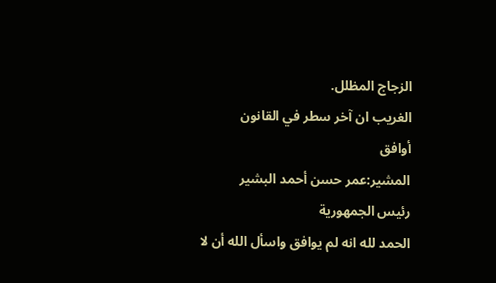الزجاج المظلل.
الغريب ان آخر سطر في القانون
أوافق
المشير:عمر حسن أحمد البشير
رئيس الجمهورية
الحمد لله انه لم يوافق واسأل الله أن لا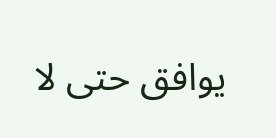يوافق حتى لا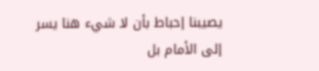يصيبنا إحباط بأن لا شيء هنا يسر إلى الأمام بل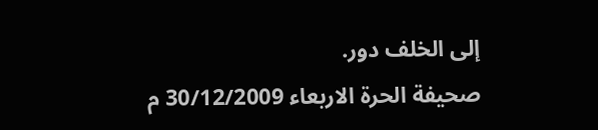إلى الخلف دور.
صحيفة الحرة الاربعاء 30/12/2009 م